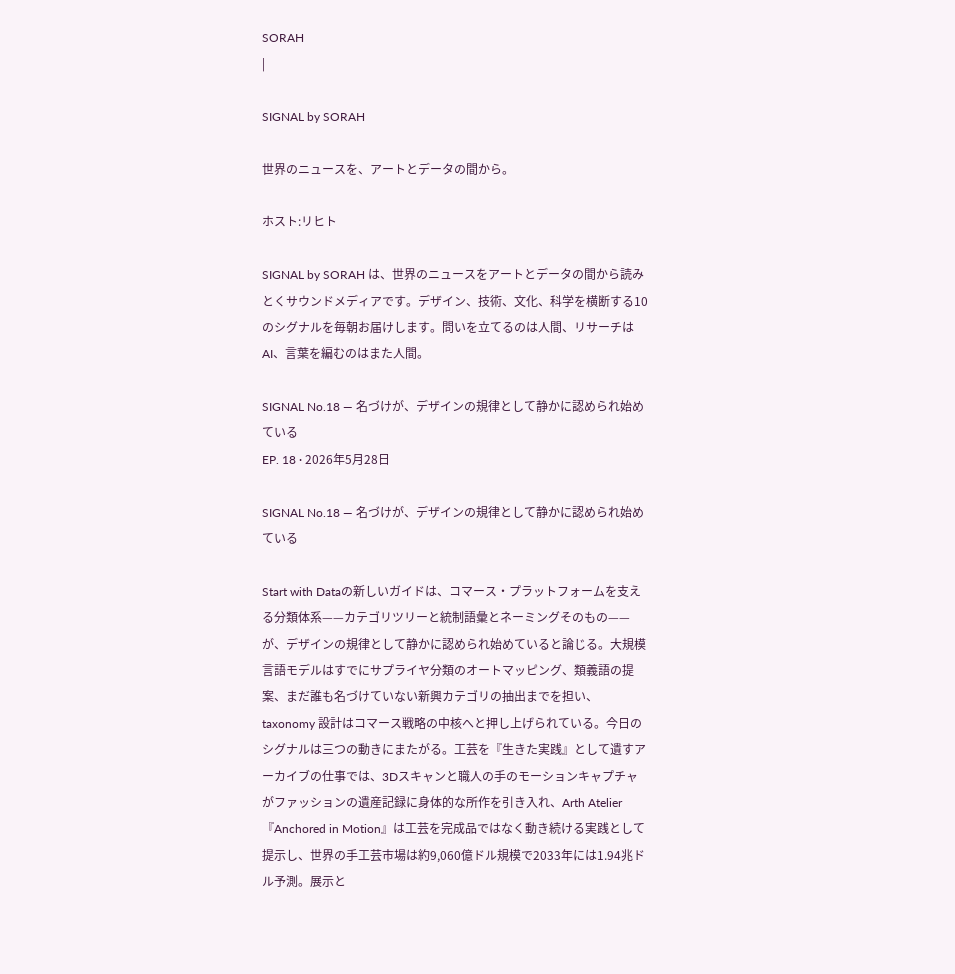SORAH
|

SIGNAL by SORAH

世界のニュースを、アートとデータの間から。

ホスト:リヒト

SIGNAL by SORAH は、世界のニュースをアートとデータの間から読みとくサウンドメディアです。デザイン、技術、文化、科学を横断する10のシグナルを毎朝お届けします。問いを立てるのは人間、リサーチはAI、言葉を編むのはまた人間。

SIGNAL No.18 — 名づけが、デザインの規律として静かに認められ始めている
EP. 18 · 2026年5月28日

SIGNAL No.18 — 名づけが、デザインの規律として静かに認められ始めている

Start with Dataの新しいガイドは、コマース・プラットフォームを支える分類体系——カテゴリツリーと統制語彙とネーミングそのもの——が、デザインの規律として静かに認められ始めていると論じる。大規模言語モデルはすでにサプライヤ分類のオートマッピング、類義語の提案、まだ誰も名づけていない新興カテゴリの抽出までを担い、taxonomy 設計はコマース戦略の中核へと押し上げられている。今日のシグナルは三つの動きにまたがる。工芸を『生きた実践』として遺すアーカイブの仕事では、3Dスキャンと職人の手のモーションキャプチャがファッションの遺産記録に身体的な所作を引き入れ、Arth Atelier『Anchored in Motion』は工芸を完成品ではなく動き続ける実践として提示し、世界の手工芸市場は約9,060億ドル規模で2033年には1.94兆ドル予測。展示と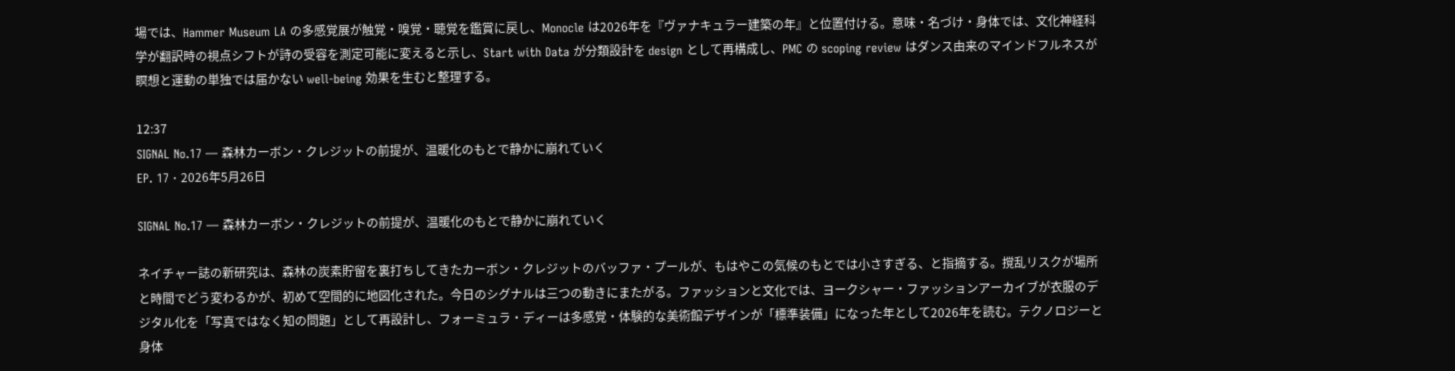場では、Hammer Museum LA の多感覚展が触覚・嗅覚・聴覚を鑑賞に戻し、Monocle は2026年を『ヴァナキュラー建築の年』と位置付ける。意味・名づけ・身体では、文化神経科学が翻訳時の視点シフトが詩の受容を測定可能に変えると示し、Start with Data が分類設計を design として再構成し、PMC の scoping review はダンス由来のマインドフルネスが瞑想と運動の単独では届かない well-being 効果を生むと整理する。

12:37
SIGNAL No.17 — 森林カーボン・クレジットの前提が、温暖化のもとで静かに崩れていく
EP. 17 · 2026年5月26日

SIGNAL No.17 — 森林カーボン・クレジットの前提が、温暖化のもとで静かに崩れていく

ネイチャー誌の新研究は、森林の炭素貯留を裏打ちしてきたカーボン・クレジットのバッファ・プールが、もはやこの気候のもとでは小さすぎる、と指摘する。撹乱リスクが場所と時間でどう変わるかが、初めて空間的に地図化された。今日のシグナルは三つの動きにまたがる。ファッションと文化では、ヨークシャー・ファッションアーカイブが衣服のデジタル化を「写真ではなく知の問題」として再設計し、フォーミュラ・ディーは多感覚・体験的な美術館デザインが「標準装備」になった年として2026年を読む。テクノロジーと身体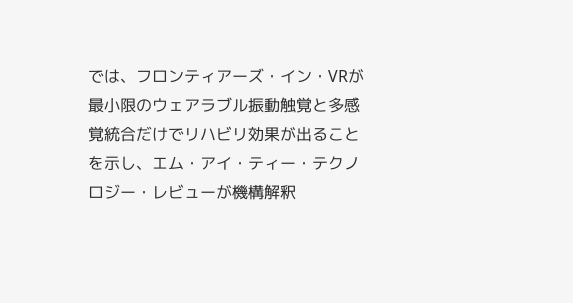では、フロンティアーズ・イン・VRが最小限のウェアラブル振動触覚と多感覚統合だけでリハビリ効果が出ることを示し、エム・アイ・ティー・テクノロジー・レビューが機構解釈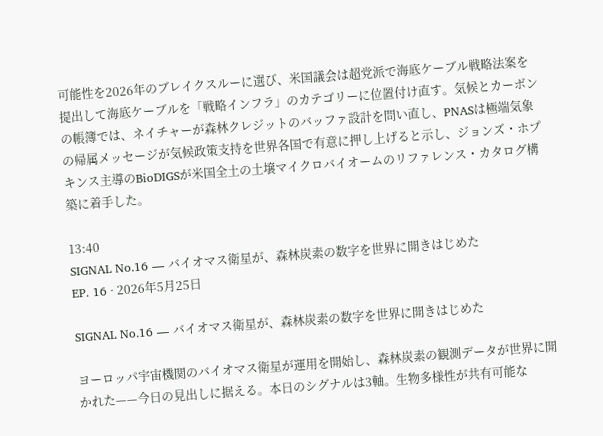可能性を2026年のブレイクスルーに選び、米国議会は超党派で海底ケーブル戦略法案を提出して海底ケーブルを「戦略インフラ」のカテゴリーに位置付け直す。気候とカーボンの帳簿では、ネイチャーが森林クレジットのバッファ設計を問い直し、PNASは極端気象の帰属メッセージが気候政策支持を世界各国で有意に押し上げると示し、ジョンズ・ホプキンス主導のBioDIGSが米国全土の土壌マイクロバイオームのリファレンス・カタログ構築に着手した。

13:40
SIGNAL No.16 — バイオマス衛星が、森林炭素の数字を世界に開きはじめた
EP. 16 · 2026年5月25日

SIGNAL No.16 — バイオマス衛星が、森林炭素の数字を世界に開きはじめた

ヨーロッパ宇宙機関のバイオマス衛星が運用を開始し、森林炭素の観測データが世界に開かれた——今日の見出しに据える。本日のシグナルは3軸。生物多様性が共有可能な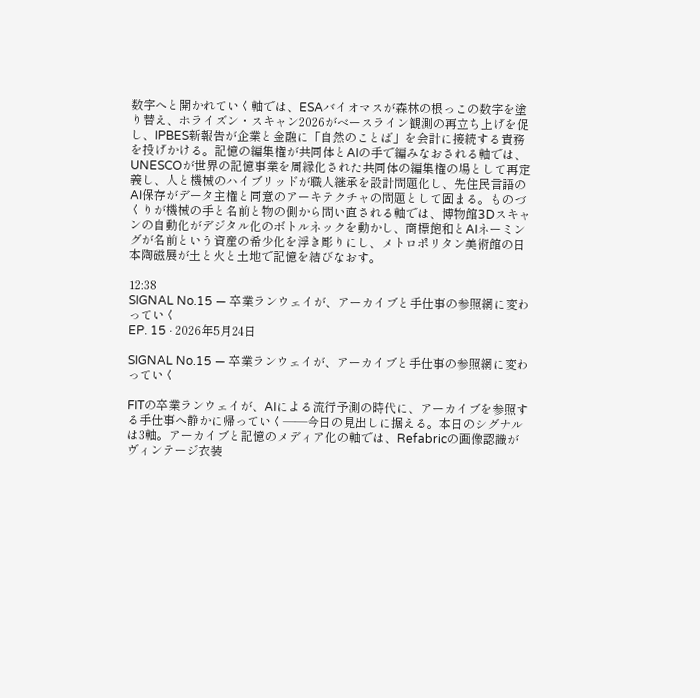数字へと開かれていく軸では、ESAバイオマスが森林の根っこの数字を塗り替え、ホライズン・スキャン2026がベースライン観測の再立ち上げを促し、IPBES新報告が企業と金融に「自然のことば」を会計に接続する責務を投げかける。記憶の編集権が共同体とAIの手で編みなおされる軸では、UNESCOが世界の記憶事業を周縁化された共同体の編集権の場として再定義し、人と機械のハイブリッドが職人継承を設計問題化し、先住民言語のAI保存がデータ主権と同意のアーキテクチャの問題として固まる。ものづくりが機械の手と名前と物の側から問い直される軸では、博物館3Dスキャンの自動化がデジタル化のボトルネックを動かし、商標飽和とAIネーミングが名前という資産の希少化を浮き彫りにし、メトロポリタン美術館の日本陶磁展が土と火と土地で記憶を結びなおす。

12:38
SIGNAL No.15 — 卒業ランウェイが、アーカイブと手仕事の参照網に変わっていく
EP. 15 · 2026年5月24日

SIGNAL No.15 — 卒業ランウェイが、アーカイブと手仕事の参照網に変わっていく

FITの卒業ランウェイが、AIによる流行予測の時代に、アーカイブを参照する手仕事へ静かに帰っていく——今日の見出しに据える。本日のシグナルは3軸。アーカイブと記憶のメディア化の軸では、Refabricの画像認識がヴィンテージ衣装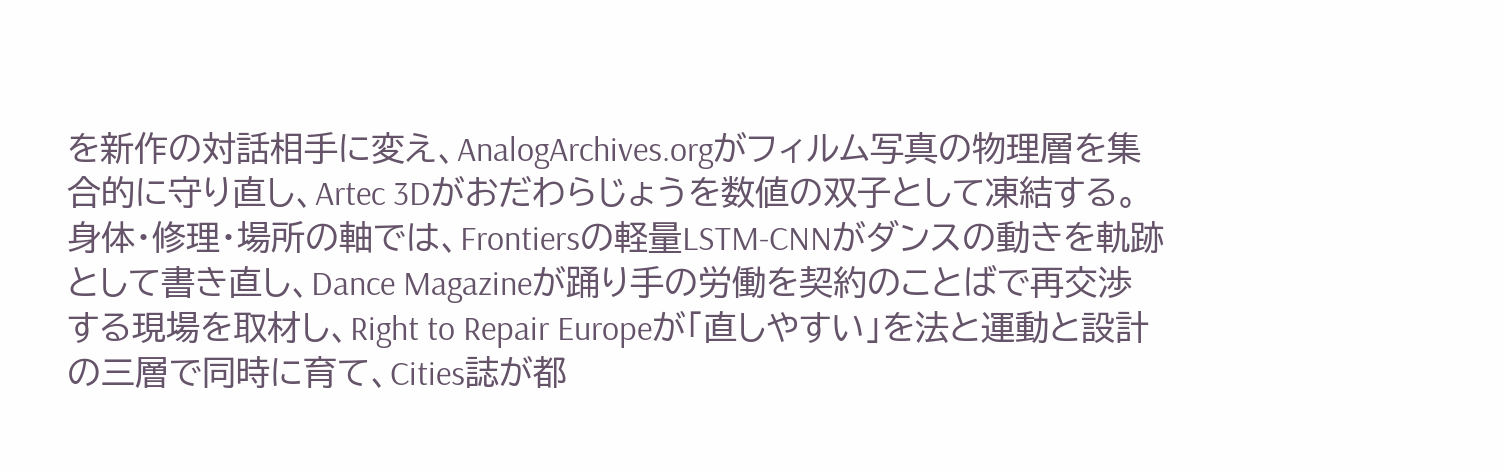を新作の対話相手に変え、AnalogArchives.orgがフィルム写真の物理層を集合的に守り直し、Artec 3Dがおだわらじょうを数値の双子として凍結する。身体・修理・場所の軸では、Frontiersの軽量LSTM-CNNがダンスの動きを軌跡として書き直し、Dance Magazineが踊り手の労働を契約のことばで再交渉する現場を取材し、Right to Repair Europeが「直しやすい」を法と運動と設計の三層で同時に育て、Cities誌が都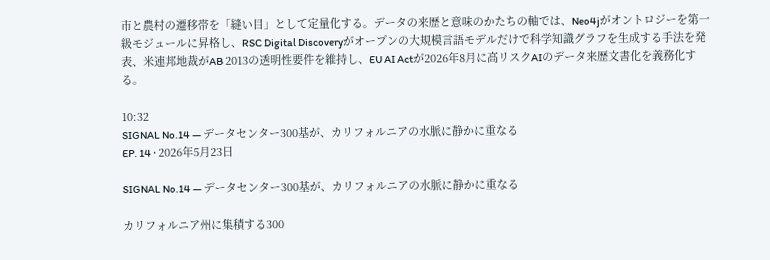市と農村の遷移帯を「縫い目」として定量化する。データの来歴と意味のかたちの軸では、Neo4jがオントロジーを第一級モジュールに昇格し、RSC Digital Discoveryがオープンの大規模言語モデルだけで科学知識グラフを生成する手法を発表、米連邦地裁がAB 2013の透明性要件を維持し、EU AI Actが2026年8月に高リスクAIのデータ来歴文書化を義務化する。

10:32
SIGNAL No.14 — データセンター300基が、カリフォルニアの水脈に静かに重なる
EP. 14 · 2026年5月23日

SIGNAL No.14 — データセンター300基が、カリフォルニアの水脈に静かに重なる

カリフォルニア州に集積する300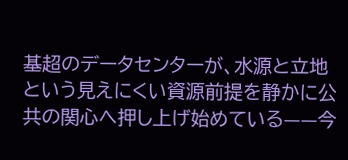基超のデータセンターが、水源と立地という見えにくい資源前提を静かに公共の関心へ押し上げ始めている——今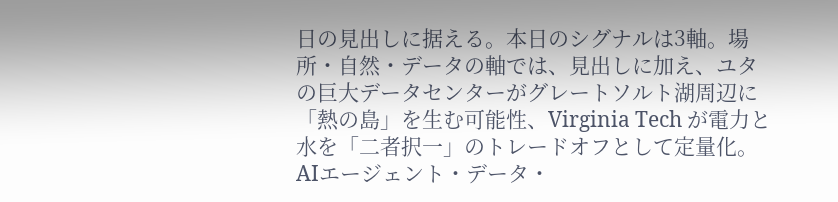日の見出しに据える。本日のシグナルは3軸。場所・自然・データの軸では、見出しに加え、ユタの巨大データセンターがグレートソルト湖周辺に「熱の島」を生む可能性、Virginia Tech が電力と水を「二者択一」のトレードオフとして定量化。AIエージェント・データ・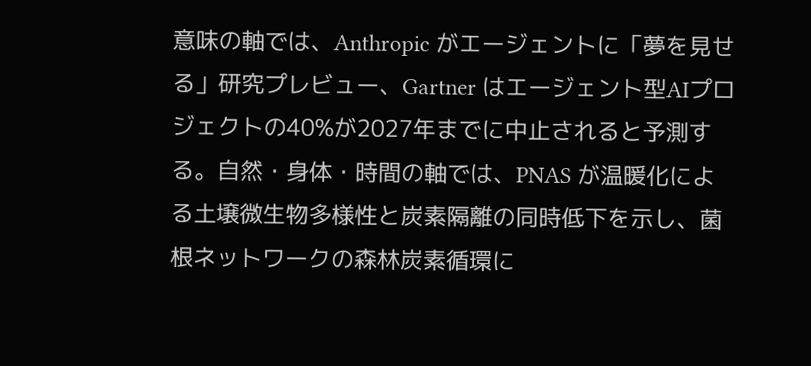意味の軸では、Anthropic がエージェントに「夢を見せる」研究プレビュー、Gartner はエージェント型AIプロジェクトの40%が2027年までに中止されると予測する。自然・身体・時間の軸では、PNAS が温暖化による土壌微生物多様性と炭素隔離の同時低下を示し、菌根ネットワークの森林炭素循環に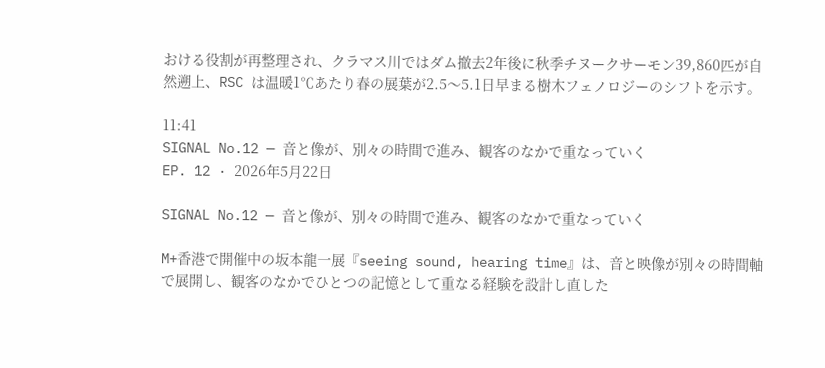おける役割が再整理され、クラマス川ではダム撤去2年後に秋季チヌークサーモン39,860匹が自然遡上、RSC は温暖1℃あたり春の展葉が2.5〜5.1日早まる樹木フェノロジーのシフトを示す。

11:41
SIGNAL No.12 — 音と像が、別々の時間で進み、観客のなかで重なっていく
EP. 12 · 2026年5月22日

SIGNAL No.12 — 音と像が、別々の時間で進み、観客のなかで重なっていく

M+香港で開催中の坂本龍一展『seeing sound, hearing time』は、音と映像が別々の時間軸で展開し、観客のなかでひとつの記憶として重なる経験を設計し直した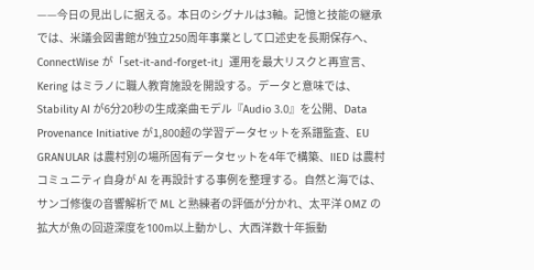——今日の見出しに据える。本日のシグナルは3軸。記憶と技能の継承では、米議会図書館が独立250周年事業として口述史を長期保存へ、ConnectWise が「set-it-and-forget-it」運用を最大リスクと再宣言、Kering はミラノに職人教育施設を開設する。データと意味では、Stability AI が6分20秒の生成楽曲モデル『Audio 3.0』を公開、Data Provenance Initiative が1,800超の学習データセットを系譜監査、EU GRANULAR は農村別の場所固有データセットを4年で構築、IIED は農村コミュニティ自身が AI を再設計する事例を整理する。自然と海では、サンゴ修復の音響解析で ML と熟練者の評価が分かれ、太平洋 OMZ の拡大が魚の回遊深度を100m以上動かし、大西洋数十年振動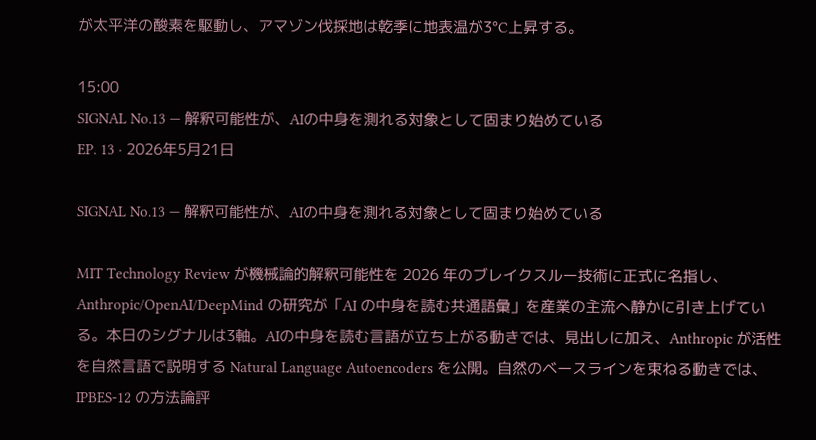が太平洋の酸素を駆動し、アマゾン伐採地は乾季に地表温が3°C上昇する。

15:00
SIGNAL No.13 — 解釈可能性が、AIの中身を測れる対象として固まり始めている
EP. 13 · 2026年5月21日

SIGNAL No.13 — 解釈可能性が、AIの中身を測れる対象として固まり始めている

MIT Technology Review が機械論的解釈可能性を 2026 年のブレイクスルー技術に正式に名指し、Anthropic/OpenAI/DeepMind の研究が「AI の中身を読む共通語彙」を産業の主流へ静かに引き上げている。本日のシグナルは3軸。AIの中身を読む言語が立ち上がる動きでは、見出しに加え、Anthropic が活性を自然言語で説明する Natural Language Autoencoders を公開。自然のベースラインを束ねる動きでは、IPBES-12 の方法論評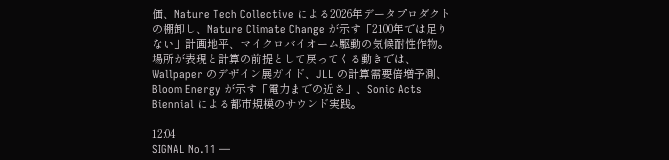価、Nature Tech Collective による2026年データプロダクトの棚卸し、Nature Climate Change が示す「2100年では足りない」計画地平、マイクロバイオーム駆動の気候耐性作物。場所が表現と計算の前提として戻ってくる動きでは、Wallpaper のデザイン展ガイド、JLL の計算需要倍増予測、Bloom Energy が示す「電力までの近さ」、Sonic Acts Biennial による都市規模のサウンド実践。

12:04
SIGNAL No.11 —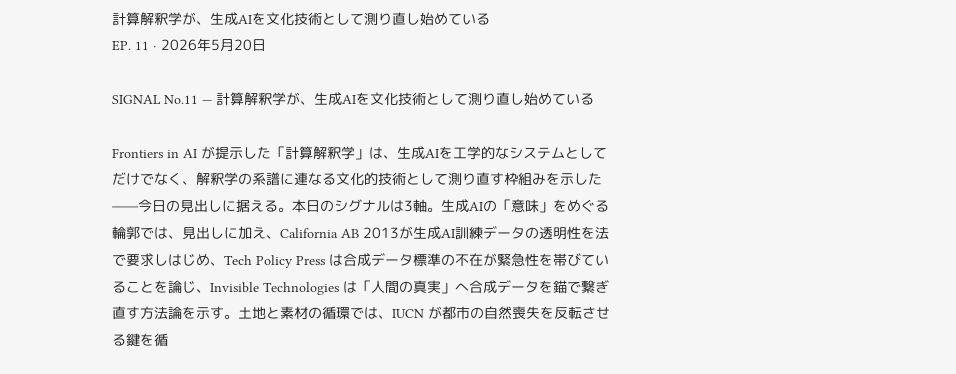計算解釈学が、生成AIを文化技術として測り直し始めている
EP. 11 · 2026年5月20日

SIGNAL No.11 — 計算解釈学が、生成AIを文化技術として測り直し始めている

Frontiers in AI が提示した「計算解釈学」は、生成AIを工学的なシステムとしてだけでなく、解釈学の系譜に連なる文化的技術として測り直す枠組みを示した——今日の見出しに据える。本日のシグナルは3軸。生成AIの「意味」をめぐる輪郭では、見出しに加え、California AB 2013が生成AI訓練データの透明性を法で要求しはじめ、Tech Policy Press は合成データ標準の不在が緊急性を帯びていることを論じ、Invisible Technologies は「人間の真実」へ合成データを錨で繋ぎ直す方法論を示す。土地と素材の循環では、IUCN が都市の自然喪失を反転させる鍵を循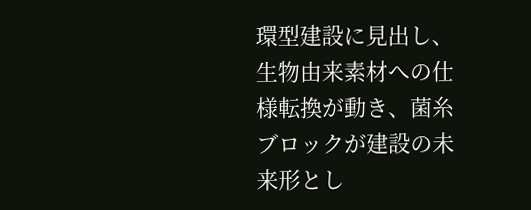環型建設に見出し、生物由来素材への仕様転換が動き、菌糸ブロックが建設の未来形とし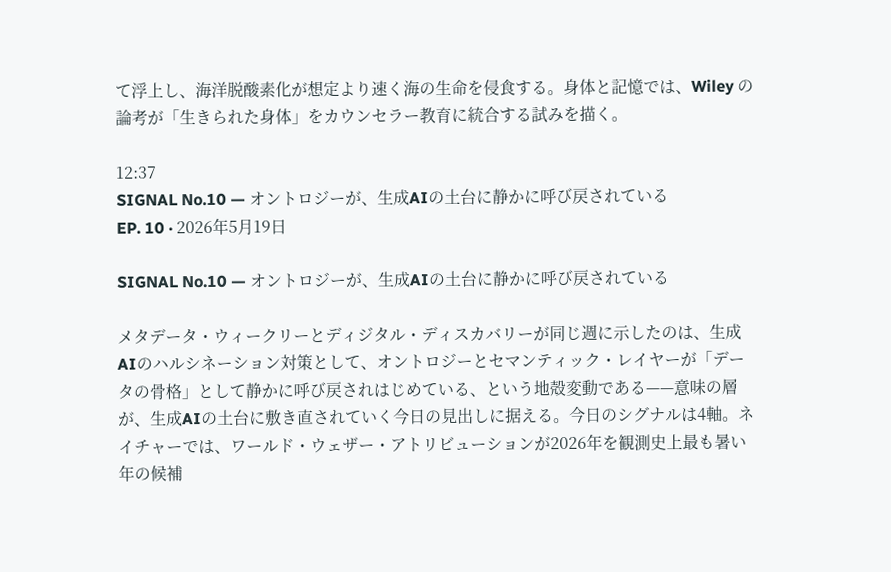て浮上し、海洋脱酸素化が想定より速く海の生命を侵食する。身体と記憶では、Wiley の論考が「生きられた身体」をカウンセラー教育に統合する試みを描く。

12:37
SIGNAL No.10 — オントロジーが、生成AIの土台に静かに呼び戻されている
EP. 10 · 2026年5月19日

SIGNAL No.10 — オントロジーが、生成AIの土台に静かに呼び戻されている

メタデータ・ウィークリーとディジタル・ディスカバリーが同じ週に示したのは、生成AIのハルシネーション対策として、オントロジーとセマンティック・レイヤーが「データの骨格」として静かに呼び戻されはじめている、という地殻変動である——意味の層が、生成AIの土台に敷き直されていく今日の見出しに据える。今日のシグナルは4軸。ネイチャーでは、ワールド・ウェザー・アトリビューションが2026年を観測史上最も暑い年の候補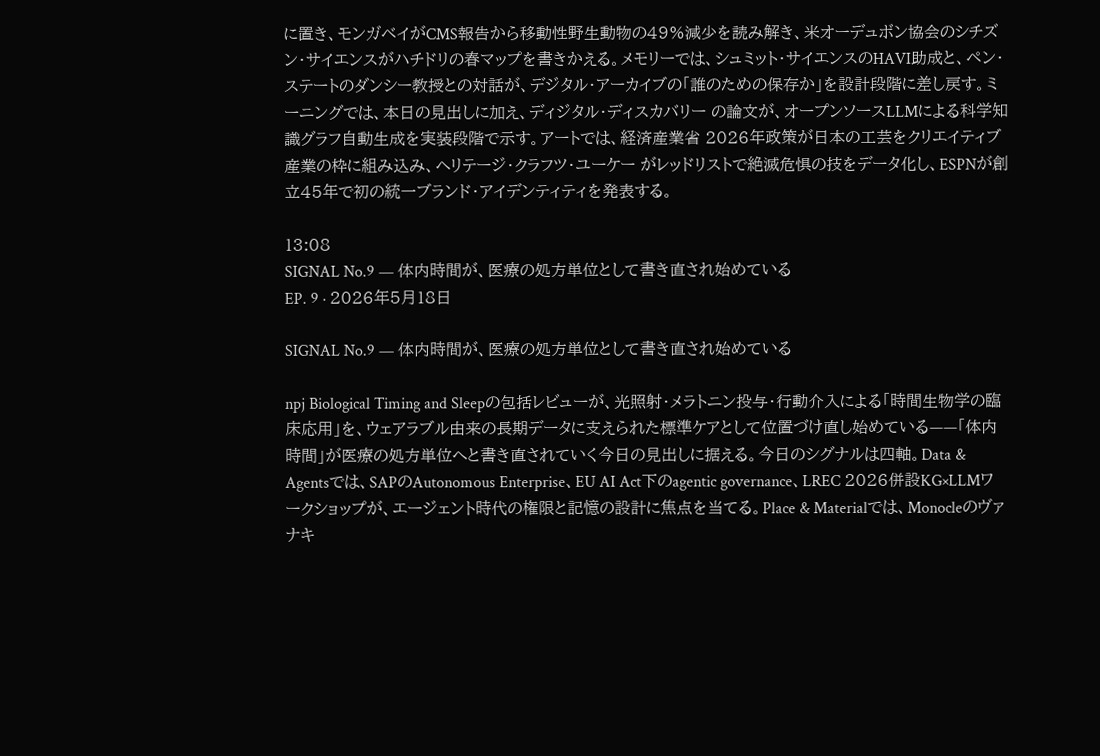に置き、モンガベイがCMS報告から移動性野生動物の49%減少を読み解き、米オーデュボン協会のシチズン・サイエンスがハチドリの春マップを書きかえる。メモリーでは、シュミット・サイエンスのHAVI助成と、ペン・ステートのダンシー教授との対話が、デジタル・アーカイブの「誰のための保存か」を設計段階に差し戻す。ミーニングでは、本日の見出しに加え、ディジタル・ディスカバリー の論文が、オープンソースLLMによる科学知識グラフ自動生成を実装段階で示す。アートでは、経済産業省 2026年政策が日本の工芸をクリエイティブ産業の枠に組み込み、ヘリテージ・クラフツ・ユーケー がレッドリストで絶滅危惧の技をデータ化し、ESPNが創立45年で初の統一ブランド・アイデンティティを発表する。

13:08
SIGNAL No.9 — 体内時間が、医療の処方単位として書き直され始めている
EP. 9 · 2026年5月18日

SIGNAL No.9 — 体内時間が、医療の処方単位として書き直され始めている

npj Biological Timing and Sleepの包括レビューが、光照射・メラトニン投与・行動介入による「時間生物学の臨床応用」を、ウェアラブル由来の長期データに支えられた標準ケアとして位置づけ直し始めている——「体内時間」が医療の処方単位へと書き直されていく今日の見出しに据える。今日のシグナルは四軸。Data & Agentsでは、SAPのAutonomous Enterprise、EU AI Act下のagentic governance、LREC 2026併設KG×LLMワークショップが、エージェント時代の権限と記憶の設計に焦点を当てる。Place & Materialでは、Monocleのヴァナキ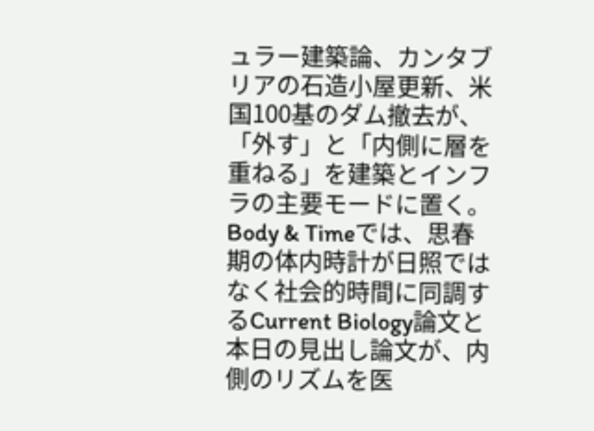ュラー建築論、カンタブリアの石造小屋更新、米国100基のダム撤去が、「外す」と「内側に層を重ねる」を建築とインフラの主要モードに置く。Body & Timeでは、思春期の体内時計が日照ではなく社会的時間に同調するCurrent Biology論文と本日の見出し論文が、内側のリズムを医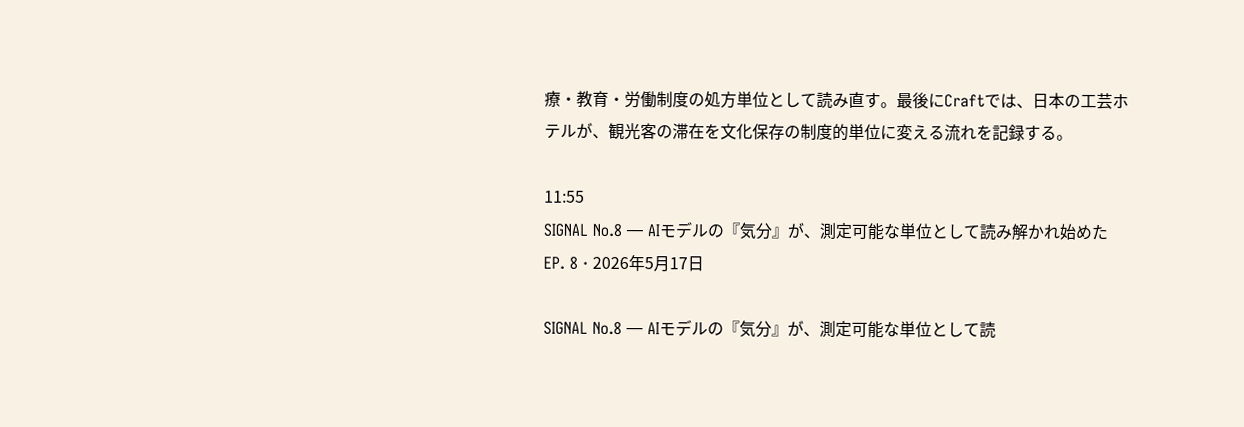療・教育・労働制度の処方単位として読み直す。最後にCraftでは、日本の工芸ホテルが、観光客の滞在を文化保存の制度的単位に変える流れを記録する。

11:55
SIGNAL No.8 — AIモデルの『気分』が、測定可能な単位として読み解かれ始めた
EP. 8 · 2026年5月17日

SIGNAL No.8 — AIモデルの『気分』が、測定可能な単位として読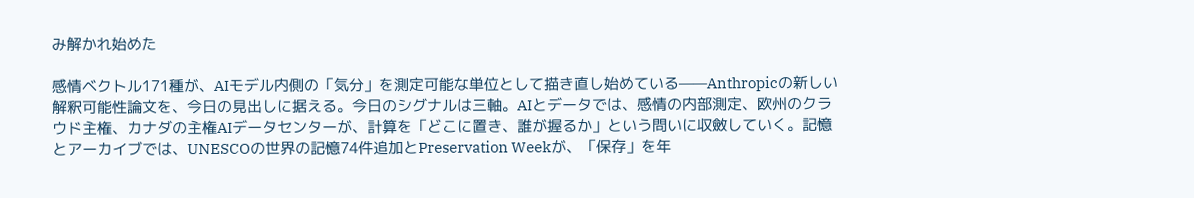み解かれ始めた

感情ベクトル171種が、AIモデル内側の「気分」を測定可能な単位として描き直し始めている——Anthropicの新しい解釈可能性論文を、今日の見出しに据える。今日のシグナルは三軸。AIとデータでは、感情の内部測定、欧州のクラウド主権、カナダの主権AIデータセンターが、計算を「どこに置き、誰が握るか」という問いに収斂していく。記憶とアーカイブでは、UNESCOの世界の記憶74件追加とPreservation Weekが、「保存」を年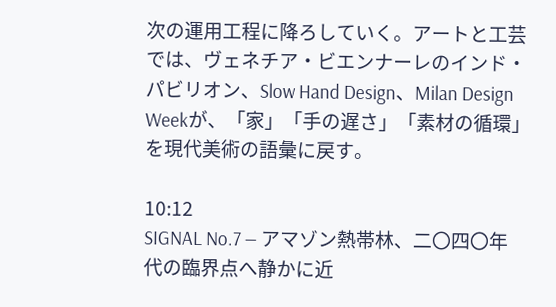次の運用工程に降ろしていく。アートと工芸では、ヴェネチア・ビエンナーレのインド・パビリオン、Slow Hand Design、Milan Design Weekが、「家」「手の遅さ」「素材の循環」を現代美術の語彙に戻す。

10:12
SIGNAL No.7 — アマゾン熱帯林、二〇四〇年代の臨界点へ静かに近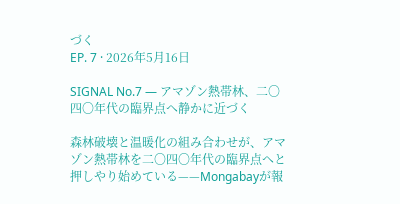づく
EP. 7 · 2026年5月16日

SIGNAL No.7 — アマゾン熱帯林、二〇四〇年代の臨界点へ静かに近づく

森林破壊と温暖化の組み合わせが、アマゾン熱帯林を二〇四〇年代の臨界点へと押しやり始めている——Mongabayが報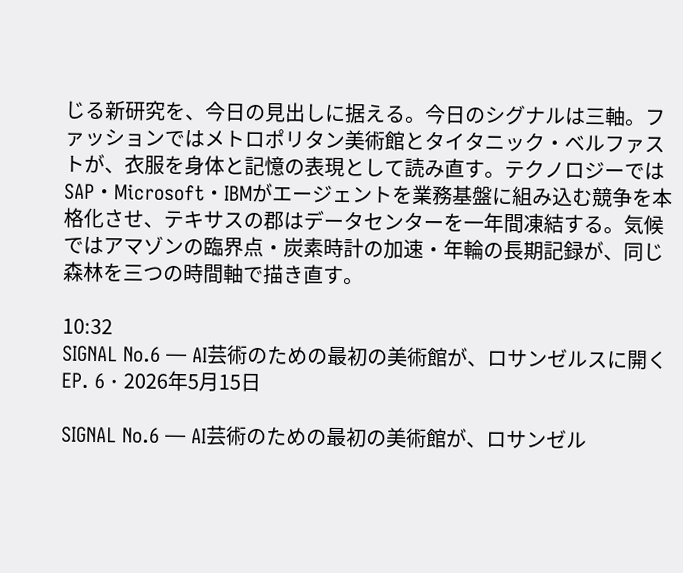じる新研究を、今日の見出しに据える。今日のシグナルは三軸。ファッションではメトロポリタン美術館とタイタニック・ベルファストが、衣服を身体と記憶の表現として読み直す。テクノロジーではSAP・Microsoft・IBMがエージェントを業務基盤に組み込む競争を本格化させ、テキサスの郡はデータセンターを一年間凍結する。気候ではアマゾンの臨界点・炭素時計の加速・年輪の長期記録が、同じ森林を三つの時間軸で描き直す。

10:32
SIGNAL No.6 — AI芸術のための最初の美術館が、ロサンゼルスに開く
EP. 6 · 2026年5月15日

SIGNAL No.6 — AI芸術のための最初の美術館が、ロサンゼル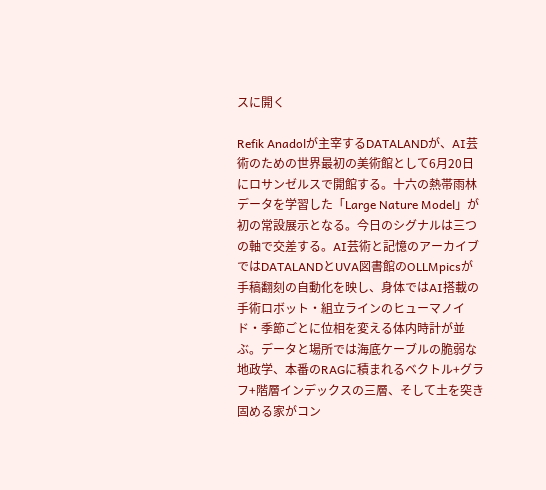スに開く

Refik Anadolが主宰するDATALANDが、AI芸術のための世界最初の美術館として6月20日にロサンゼルスで開館する。十六の熱帯雨林データを学習した「Large Nature Model」が初の常設展示となる。今日のシグナルは三つの軸で交差する。AI芸術と記憶のアーカイブではDATALANDとUVA図書館のOLLMpicsが手稿翻刻の自動化を映し、身体ではAI搭載の手術ロボット・組立ラインのヒューマノイド・季節ごとに位相を変える体内時計が並ぶ。データと場所では海底ケーブルの脆弱な地政学、本番のRAGに積まれるベクトル+グラフ+階層インデックスの三層、そして土を突き固める家がコン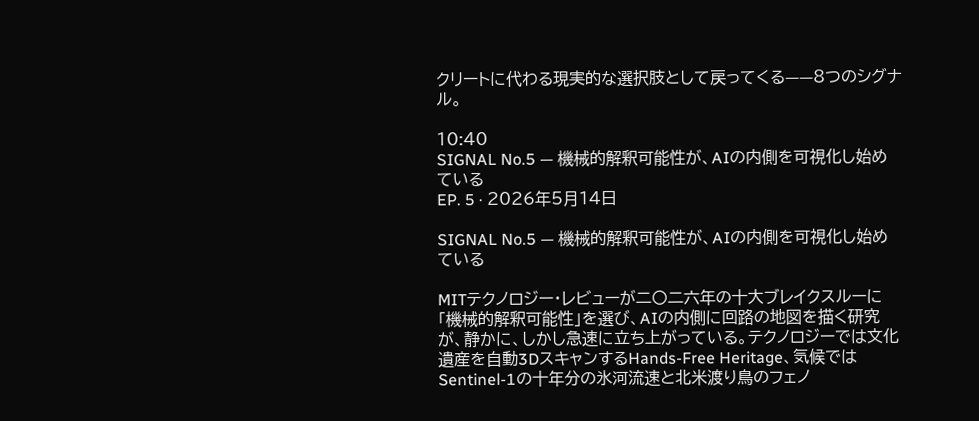クリートに代わる現実的な選択肢として戻ってくる——8つのシグナル。

10:40
SIGNAL No.5 — 機械的解釈可能性が、AIの内側を可視化し始めている
EP. 5 · 2026年5月14日

SIGNAL No.5 — 機械的解釈可能性が、AIの内側を可視化し始めている

MITテクノロジー・レビューが二〇二六年の十大ブレイクスルーに「機械的解釈可能性」を選び、AIの内側に回路の地図を描く研究が、静かに、しかし急速に立ち上がっている。テクノロジーでは文化遺産を自動3DスキャンするHands-Free Heritage、気候ではSentinel-1の十年分の氷河流速と北米渡り鳥のフェノ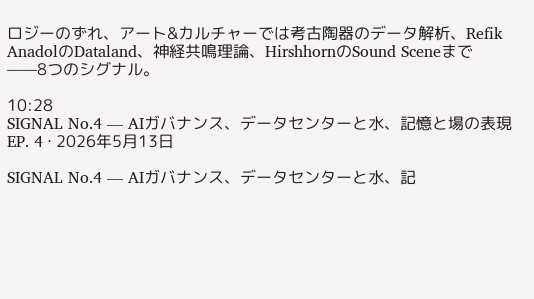ロジーのずれ、アート&カルチャーでは考古陶器のデータ解析、Refik AnadolのDataland、神経共鳴理論、HirshhornのSound Sceneまで——8つのシグナル。

10:28
SIGNAL No.4 — AIガバナンス、データセンターと水、記憶と場の表現
EP. 4 · 2026年5月13日

SIGNAL No.4 — AIガバナンス、データセンターと水、記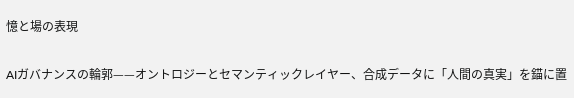憶と場の表現

AIガバナンスの輪郭——オントロジーとセマンティックレイヤー、合成データに「人間の真実」を錨に置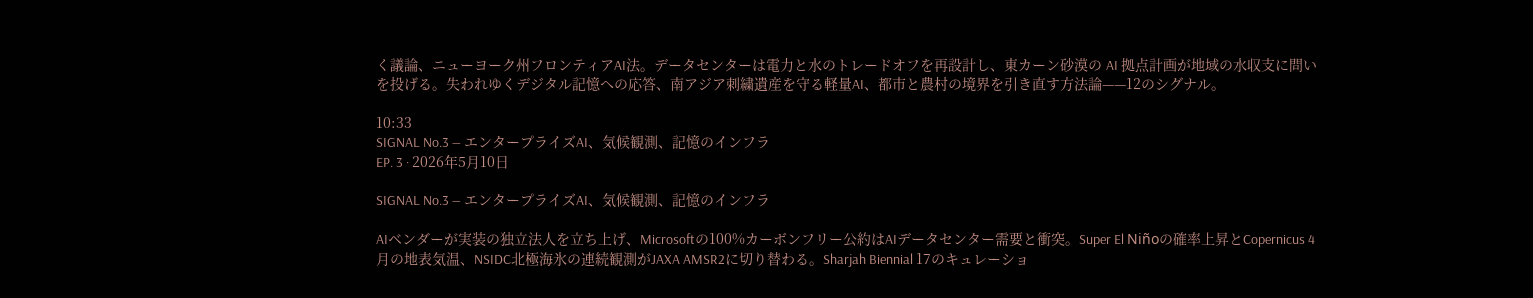く議論、ニューヨーク州フロンティアAI法。データセンターは電力と水のトレードオフを再設計し、東カーン砂漠の AI 拠点計画が地域の水収支に問いを投げる。失われゆくデジタル記憶への応答、南アジア刺繍遺産を守る軽量AI、都市と農村の境界を引き直す方法論——12のシグナル。

10:33
SIGNAL No.3 — エンタープライズAI、気候観測、記憶のインフラ
EP. 3 · 2026年5月10日

SIGNAL No.3 — エンタープライズAI、気候観測、記憶のインフラ

AIベンダーが実装の独立法人を立ち上げ、Microsoftの100%カーボンフリー公約はAIデータセンター需要と衝突。Super El Niñoの確率上昇とCopernicus 4月の地表気温、NSIDC北極海氷の連続観測がJAXA AMSR2に切り替わる。Sharjah Biennial 17のキュレーショ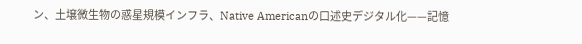ン、土壌微生物の惑星規模インフラ、Native Americanの口述史デジタル化——記憶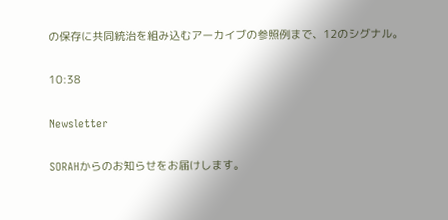の保存に共同統治を組み込むアーカイブの参照例まで、12のシグナル。

10:38

Newsletter

SORAHからのお知らせをお届けします。